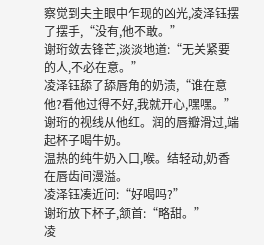察觉到夫主眼中乍现的凶光,凌泽钰摆了摆手,“没有,他不敢。”
谢珩敛去锋芒,淡淡地道:“无关紧要的人,不必在意。”
凌泽钰舔了舔唇角的奶渍,“谁在意他?看他过得不好,我就开心,嘿嘿。”
谢珩的视线从他红。润的唇瓣滑过,端起杯子喝牛奶。
温热的纯牛奶入口,喉。结轻动,奶香在唇齿间漫溢。
凌泽钰凑近问:“好喝吗?”
谢珩放下杯子,颔首:“略甜。”
凌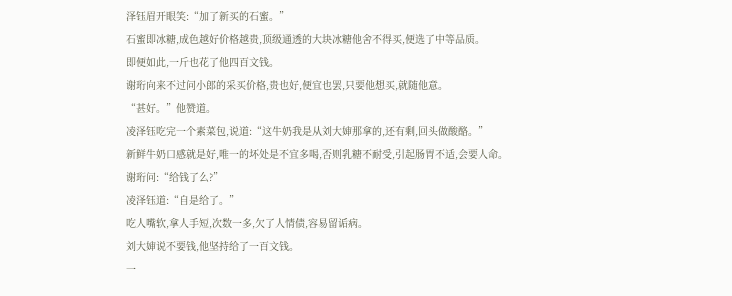泽钰眉开眼笑:“加了新买的石蜜。”
石蜜即冰糖,成色越好价格越贵,顶级通透的大块冰糖他舍不得买,便选了中等品质。
即便如此,一斤也花了他四百文钱。
谢珩向来不过问小郎的采买价格,贵也好,便宜也罢,只要他想买,就随他意。
“甚好。”他赞道。
凌泽钰吃完一个素菜包,说道:“这牛奶我是从刘大婶那拿的,还有剩,回头做酸酪。”
新鲜牛奶口感就是好,唯一的坏处是不宜多喝,否则乳糖不耐受,引起肠胃不适,会要人命。
谢珩问:“给钱了么?”
凌泽钰道:“自是给了。”
吃人嘴软,拿人手短,次数一多,欠了人情债,容易留诟病。
刘大婶说不要钱,他坚持给了一百文钱。
一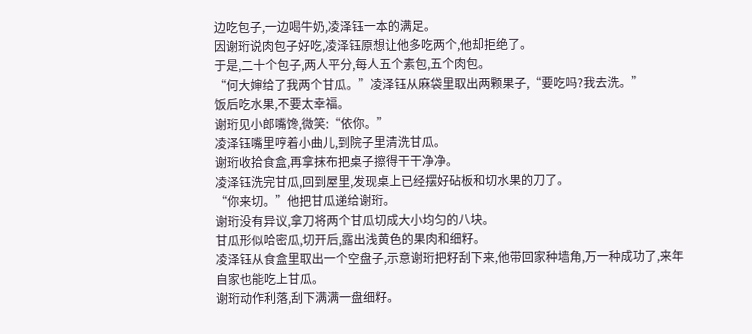边吃包子,一边喝牛奶,凌泽钰一本的满足。
因谢珩说肉包子好吃,凌泽钰原想让他多吃两个,他却拒绝了。
于是,二十个包子,两人平分,每人五个素包,五个肉包。
“何大婶给了我两个甘瓜。”凌泽钰从麻袋里取出两颗果子,“要吃吗?我去洗。”
饭后吃水果,不要太幸福。
谢珩见小郎嘴馋,微笑:“依你。”
凌泽钰嘴里哼着小曲儿,到院子里清洗甘瓜。
谢珩收拾食盒,再拿抹布把桌子擦得干干净净。
凌泽钰洗完甘瓜,回到屋里,发现桌上已经摆好砧板和切水果的刀了。
“你来切。”他把甘瓜递给谢珩。
谢珩没有异议,拿刀将两个甘瓜切成大小均匀的八块。
甘瓜形似哈密瓜,切开后,露出浅黄色的果肉和细籽。
凌泽钰从食盒里取出一个空盘子,示意谢珩把籽刮下来,他带回家种墙角,万一种成功了,来年自家也能吃上甘瓜。
谢珩动作利落,刮下满满一盘细籽。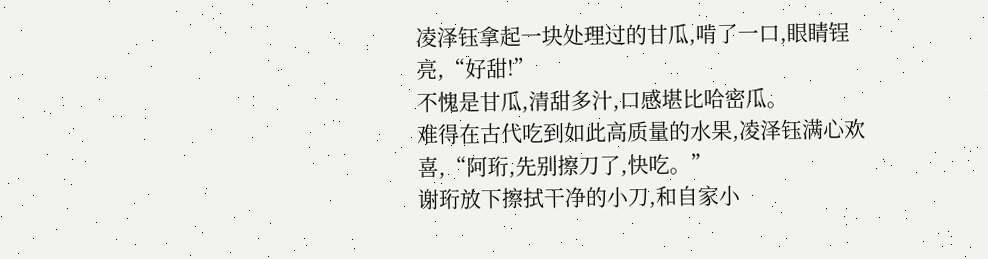凌泽钰拿起一块处理过的甘瓜,啃了一口,眼睛锃亮,“好甜!”
不愧是甘瓜,清甜多汁,口感堪比哈密瓜。
难得在古代吃到如此高质量的水果,凌泽钰满心欢喜,“阿珩,先别擦刀了,快吃。”
谢珩放下擦拭干净的小刀,和自家小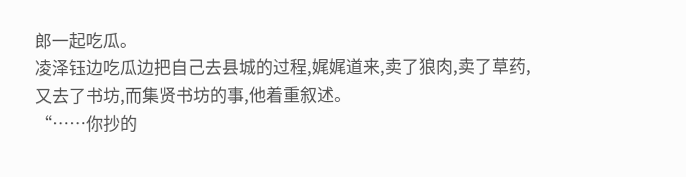郎一起吃瓜。
凌泽钰边吃瓜边把自己去县城的过程,娓娓道来,卖了狼肉,卖了草药,又去了书坊,而集贤书坊的事,他着重叙述。
“……你抄的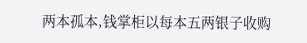两本孤本,钱掌柜以每本五两银子收购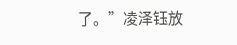了。”凌泽钰放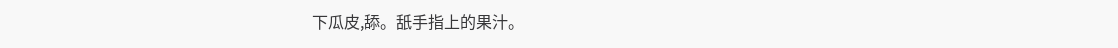下瓜皮,舔。舐手指上的果汁。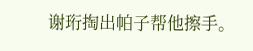谢珩掏出帕子帮他擦手。